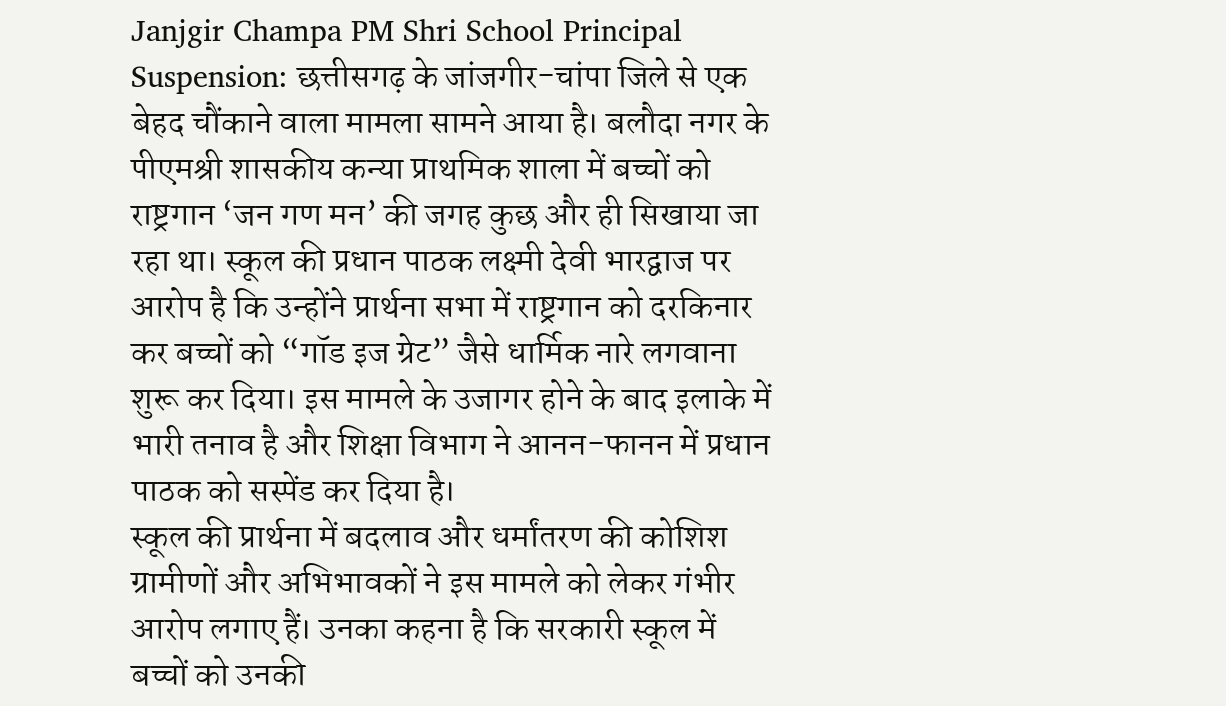Janjgir Champa PM Shri School Principal Suspension: छत्तीसगढ़ के जांजगीर-चांपा जिले से एक बेहद चौंकाने वाला मामला सामने आया है। बलौदा नगर के पीएमश्री शासकीय कन्या प्राथमिक शाला में बच्चों को राष्ट्रगान ‘जन गण मन’ की जगह कुछ और ही सिखाया जा रहा था। स्कूल की प्रधान पाठक लक्ष्मी देवी भारद्वाज पर आरोप है कि उन्होंने प्रार्थना सभा में राष्ट्रगान को दरकिनार कर बच्चों को “गॉड इज ग्रेट” जैसे धार्मिक नारे लगवाना शुरू कर दिया। इस मामले के उजागर होने के बाद इलाके में भारी तनाव है और शिक्षा विभाग ने आनन-फानन में प्रधान पाठक को सस्पेंड कर दिया है।
स्कूल की प्रार्थना में बदलाव और धर्मांतरण की कोशिश
ग्रामीणों और अभिभावकों ने इस मामले को लेकर गंभीर आरोप लगाए हैं। उनका कहना है कि सरकारी स्कूल में बच्चों को उनकी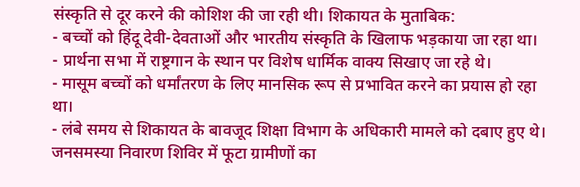संस्कृति से दूर करने की कोशिश की जा रही थी। शिकायत के मुताबिक:
- बच्चों को हिंदू देवी-देवताओं और भारतीय संस्कृति के खिलाफ भड़काया जा रहा था।
- प्रार्थना सभा में राष्ट्रगान के स्थान पर विशेष धार्मिक वाक्य सिखाए जा रहे थे।
- मासूम बच्चों को धर्मांतरण के लिए मानसिक रूप से प्रभावित करने का प्रयास हो रहा था।
- लंबे समय से शिकायत के बावजूद शिक्षा विभाग के अधिकारी मामले को दबाए हुए थे।
जनसमस्या निवारण शिविर में फूटा ग्रामीणों का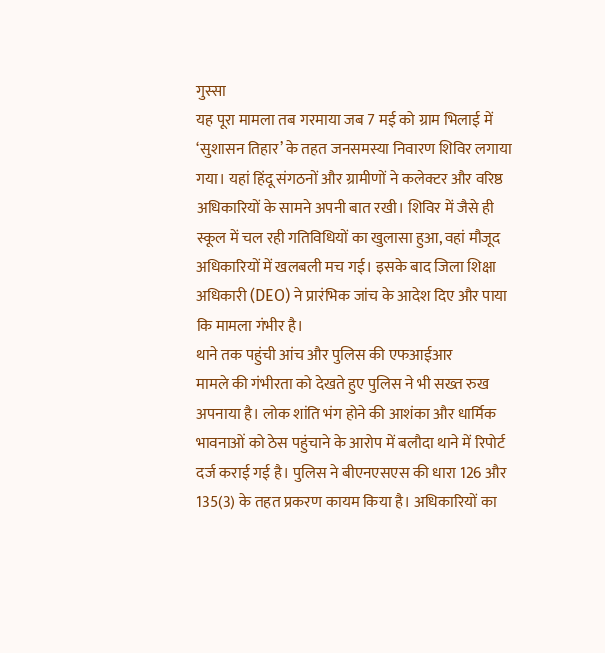गुस्सा
यह पूरा मामला तब गरमाया जब 7 मई को ग्राम भिलाई में ‘सुशासन तिहार’ के तहत जनसमस्या निवारण शिविर लगाया गया। यहां हिंदू संगठनों और ग्रामीणों ने कलेक्टर और वरिष्ठ अधिकारियों के सामने अपनी बात रखी। शिविर में जैसे ही स्कूल में चल रही गतिविधियों का खुलासा हुआ, वहां मौजूद अधिकारियों में खलबली मच गई। इसके बाद जिला शिक्षा अधिकारी (DEO) ने प्रारंभिक जांच के आदेश दिए और पाया कि मामला गंभीर है।
थाने तक पहुंची आंच और पुलिस की एफआईआर
मामले की गंभीरता को देखते हुए पुलिस ने भी सख्त रुख अपनाया है। लोक शांति भंग होने की आशंका और धार्मिक भावनाओं को ठेस पहुंचाने के आरोप में बलौदा थाने में रिपोर्ट दर्ज कराई गई है। पुलिस ने बीएनएसएस की धारा 126 और 135(3) के तहत प्रकरण कायम किया है। अधिकारियों का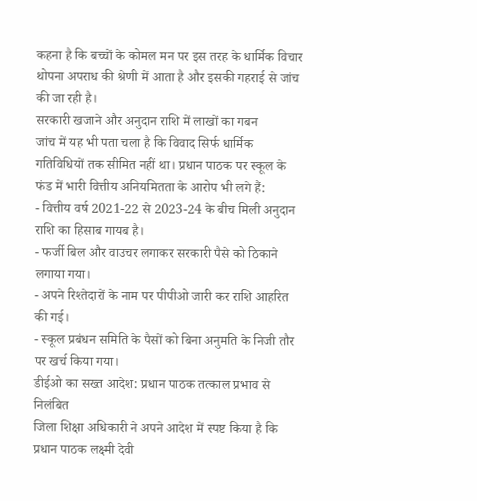कहना है कि बच्चों के कोमल मन पर इस तरह के धार्मिक विचार थोपना अपराध की श्रेणी में आता है और इसकी गहराई से जांच की जा रही है।
सरकारी खजाने और अनुदान राशि में लाखों का गबन
जांच में यह भी पता चला है कि विवाद सिर्फ धार्मिक गतिविधियों तक सीमित नहीं था। प्रधान पाठक पर स्कूल के फंड में भारी वित्तीय अनियमितता के आरोप भी लगे हैं:
- वित्तीय वर्ष 2021-22 से 2023-24 के बीच मिली अनुदान राशि का हिसाब गायब है।
- फर्जी बिल और वाउचर लगाकर सरकारी पैसे को ठिकाने लगाया गया।
- अपने रिश्तेदारों के नाम पर पीपीओ जारी कर राशि आहरित की गई।
- स्कूल प्रबंधन समिति के पैसों को बिना अनुमति के निजी तौर पर खर्च किया गया।
डीईओ का सख्त आदेश: प्रधान पाठक तत्काल प्रभाव से निलंबित
जिला शिक्षा अधिकारी ने अपने आदेश में स्पष्ट किया है कि प्रधान पाठक लक्ष्मी देवी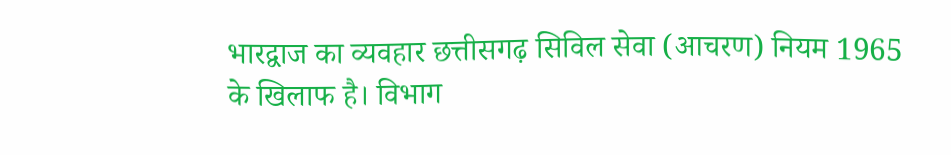भारद्वाज का व्यवहार छत्तीसगढ़ सिविल सेवा (आचरण) नियम 1965 के खिलाफ है। विभाग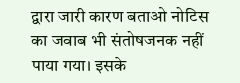द्वारा जारी कारण बताओ नोटिस का जवाब भी संतोषजनक नहीं पाया गया। इसके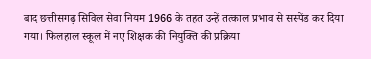बाद छत्तीसगढ़ सिविल सेवा नियम 1966 के तहत उन्हें तत्काल प्रभाव से सस्पेंड कर दिया गया। फिलहाल स्कूल में नए शिक्षक की नियुक्ति की प्रक्रिया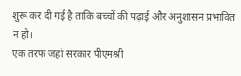शुरू कर दी गई है ताकि बच्चों की पढ़ाई और अनुशासन प्रभावित न हो।
एक तरफ जहां सरकार पीएमश्री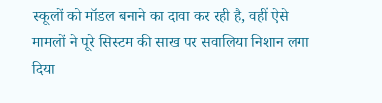स्कूलों को मॉडल बनाने का दावा कर रही है, वहीं ऐसे मामलों ने पूरे सिस्टम की साख पर सवालिया निशान लगा दिया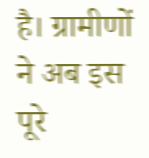है। ग्रामीणों ने अब इस पूरे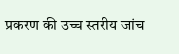प्रकरण की उच्च स्तरीय जांच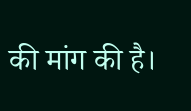की मांग की है।